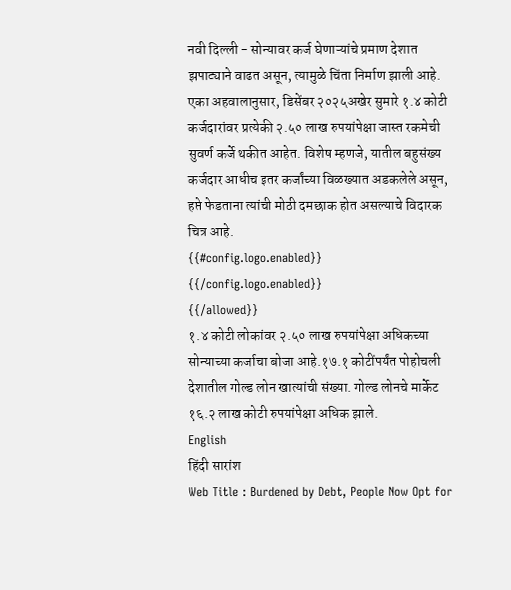नवी दिल्ली - सोन्यावर कर्ज घेणाऱ्यांचे प्रमाण देशात झपाट्याने वाढत असून, त्यामुळे चिंता निर्माण झाली आहे. एका अहवालानुसार, डिसेंबर २०२५अखेर सुमारे १.४ कोटी कर्जदारांवर प्रत्येकी २.५० लाख रुपयांपेक्षा जास्त रकमेची सुवर्ण कर्जे थकीत आहेत. विशेष म्हणजे, यातील बहुसंख्य कर्जदार आधीच इतर कर्जांच्या विळख्यात अडकलेले असून, हप्ते फेडताना त्यांची मोठी दमछाक होत असल्याचे विदारक चित्र आहे.
{{#config.logo.enabled}} {{/config.logo.enabled}}
{{/allowed}}
१.४ कोटी लोकांवर २.५० लाख रुपयांपेक्षा अधिकच्या सोन्याच्या कर्जाचा बोजा आहे.१७.१ कोटींपर्यंत पोहोचली देशातील गोल्ड लोन खात्यांची संख्या. गोल्ड लोनचे मार्केट १६.२ लाख कोटी रुपयांपेक्षा अधिक झाले.
English
हिंदी सारांश
Web Title : Burdened by Debt, People Now Opt for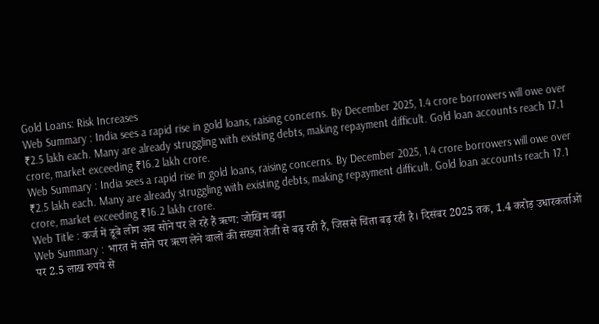Gold Loans: Risk Increases
Web Summary : India sees a rapid rise in gold loans, raising concerns. By December 2025, 1.4 crore borrowers will owe over ₹2.5 lakh each. Many are already struggling with existing debts, making repayment difficult. Gold loan accounts reach 17.1 crore, market exceeding ₹16.2 lakh crore.
Web Summary : India sees a rapid rise in gold loans, raising concerns. By December 2025, 1.4 crore borrowers will owe over ₹2.5 lakh each. Many are already struggling with existing debts, making repayment difficult. Gold loan accounts reach 17.1 crore, market exceeding ₹16.2 lakh crore.
Web Title : कर्ज में डूबे लोग अब सोने पर ले रहे हैं ऋण: जोखिम बढ़ा
Web Summary : भारत में सोने पर ऋण लेने वालों की संख्या तेजी से बढ़ रही है, जिससे चिंता बढ़ रही है। दिसंबर 2025 तक, 1.4 करोड़ उधारकर्ताओं पर 2.5 लाख रुपये से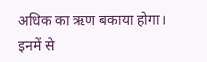अधिक का ऋण बकाया होगा। इनमें से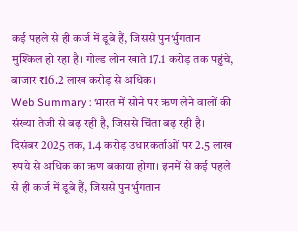कई पहले से ही कर्ज में डूबे हैं, जिससे पुनर्भुगतान मुश्किल हो रहा है। गोल्ड लोन खाते 17.1 करोड़ तक पहुंचे, बाजार ₹16.2 लाख करोड़ से अधिक।
Web Summary : भारत में सोने पर ऋण लेने वालों की संख्या तेजी से बढ़ रही है, जिससे चिंता बढ़ रही है। दिसंबर 2025 तक, 1.4 करोड़ उधारकर्ताओं पर 2.5 लाख रुपये से अधिक का ऋण बकाया होगा। इनमें से कई पहले से ही कर्ज में डूबे हैं, जिससे पुनर्भुगतान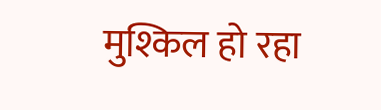मुश्किल हो रहा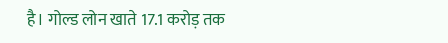है। गोल्ड लोन खाते 17.1 करोड़ तक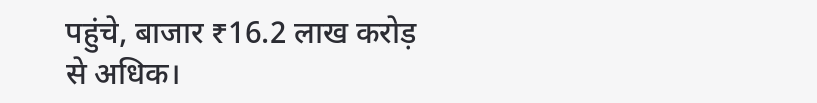पहुंचे, बाजार ₹16.2 लाख करोड़ से अधिक।